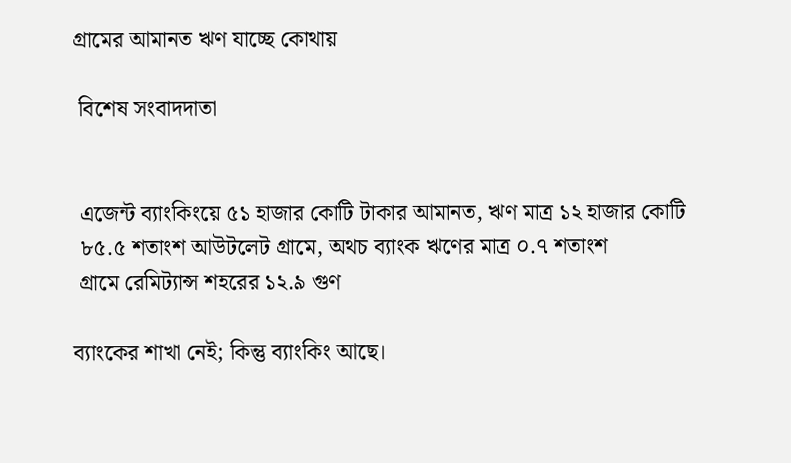গ্রামের আমানত ঋণ যাচ্ছে কোথায়

 বিশেষ সংবাদদাতা


 এজেন্ট ব্যাংকিংয়ে ৫১ হাজার কোটি টাকার আমানত, ঋণ মাত্র ১২ হাজার কোটি
 ৮৫.৫ শতাংশ আউটলেট গ্রামে, অথচ ব্যাংক ঋণের মাত্র ০.৭ শতাংশ
 গ্রামে রেমিট্যান্স শহরের ১২.৯ গুণ

ব্যাংকের শাখা নেই; কিন্তু ব্যাংকিং আছে।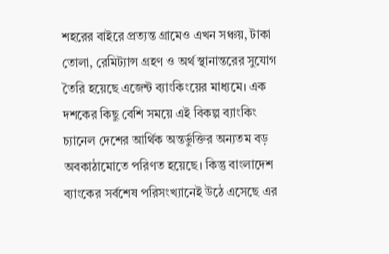শহরের বাইরে প্রত্যন্ত গ্রামেও এখন সঞ্চয়, টাকা তোলা, রেমিট্যান্স গ্রহণ ও অর্থ স্থানান্তরের সুযোগ তৈরি হয়েছে এজেন্ট ব্যাংকিংয়ের মাধ্যমে। এক দশকের কিছু বেশি সময়ে এই বিকল্প ব্যাংকিং চ্যানেল দেশের আর্থিক অন্তর্ভুক্তির অন্যতম বড় অবকাঠামোতে পরিণত হয়েছে। কিন্তু বাংলাদেশ ব্যাংকের সর্বশেষ পরিসংখ্যানেই উঠে এসেছে এর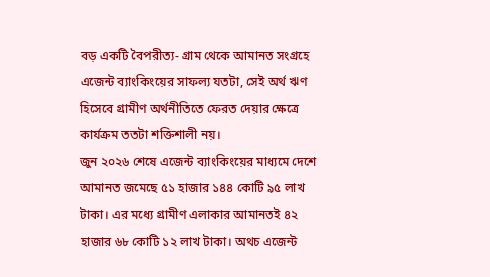বড় একটি বৈপরীত্য- গ্রাম থেকে আমানত সংগ্রহে এজেন্ট ব্যাংকিংয়ের সাফল্য যতটা, সেই অর্থ ঋণ হিসেবে গ্রামীণ অর্থনীতিতে ফেরত দেয়ার ক্ষেত্রে কার্যক্রম ততটা শক্তিশালী নয়।
জুন ২০২৬ শেষে এজেন্ট ব্যাংকিংয়ের মাধ্যমে দেশে আমানত জমেছে ৫১ হাজার ১৪৪ কোটি ৯৫ লাখ টাকা। এর মধ্যে গ্রামীণ এলাকার আমানতই ৪২ হাজার ৬৮ কোটি ১২ লাখ টাকা। অথচ এজেন্ট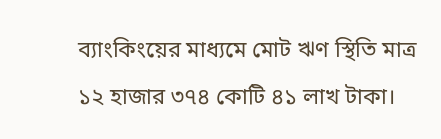ব্যাংকিংয়ের মাধ্যমে মোট ঋণ স্থিতি মাত্র ১২ হাজার ৩৭৪ কোটি ৪১ লাখ টাকা।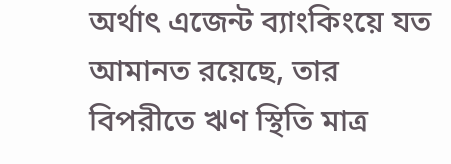অর্থাৎ এজেন্ট ব্যাংকিংয়ে যত আমানত রয়েছে, তার বিপরীতে ঋণ স্থিতি মাত্র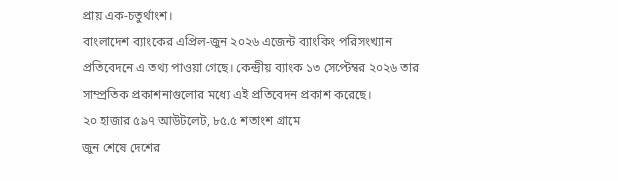প্রায় এক-চতুর্থাংশ।
বাংলাদেশ ব্যাংকের এপ্রিল-জুন ২০২৬ এজেন্ট ব্যাংকিং পরিসংখ্যান প্রতিবেদনে এ তথ্য পাওয়া গেছে। কেন্দ্রীয় ব্যাংক ১৩ সেপ্টেম্বর ২০২৬ তার সাম্প্রতিক প্রকাশনাগুলোর মধ্যে এই প্রতিবেদন প্রকাশ করেছে।
২০ হাজার ৫৯৭ আউটলেট, ৮৫.৫ শতাংশ গ্রামে
জুন শেষে দেশের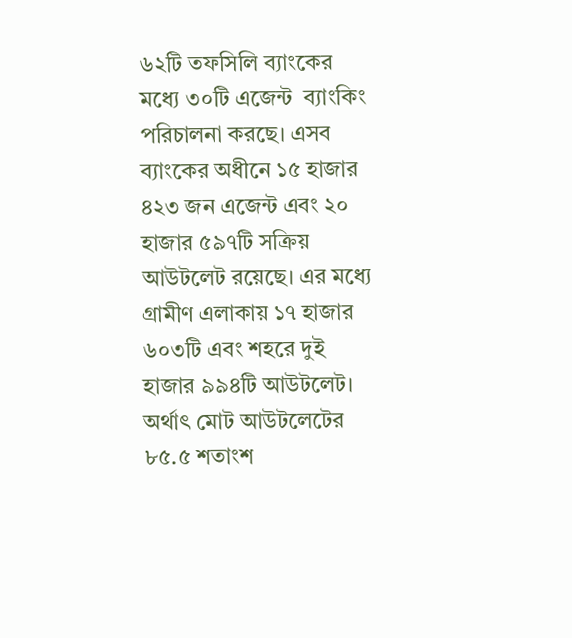৬২টি তফসিলি ব্যাংকের মধ্যে ৩০টি এজেন্ট  ব্যাংকিং পরিচালনা করছে। এসব ব্যাংকের অধীনে ১৫ হাজার ৪২৩ জন এজেন্ট এবং ২০ হাজার ৫৯৭টি সক্রিয় আউটলেট রয়েছে। এর মধ্যে গ্রামীণ এলাকায় ১৭ হাজার ৬০৩টি এবং শহরে দুই হাজার ৯৯৪টি আউটলেট। অর্থাৎ মোট আউটলেটের ৮৫.৫ শতাংশ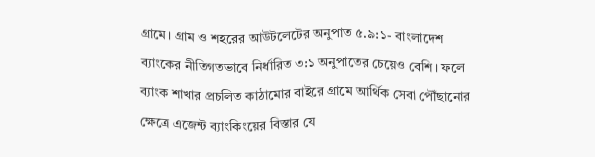গ্রামে। গ্রাম ও শহরের আউটলেটের অনুপাত ৫.৯:১- বাংলাদেশ ব্যাংকের নীতিগতভাবে নির্ধারিত ৩:১ অনুপাতের চেয়েও বেশি। ফলে ব্যাংক শাখার প্রচলিত কাঠামোর বাইরে গ্রামে আর্থিক সেবা পৌঁছানোর ক্ষেত্রে এজেন্ট ব্যাংকিংয়ের বিস্তার যে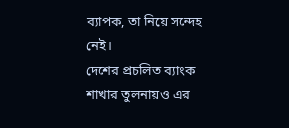ব্যাপক, তা নিয়ে সন্দেহ নেই।
দেশের প্রচলিত ব্যাংক শাখার তুলনায়ও এর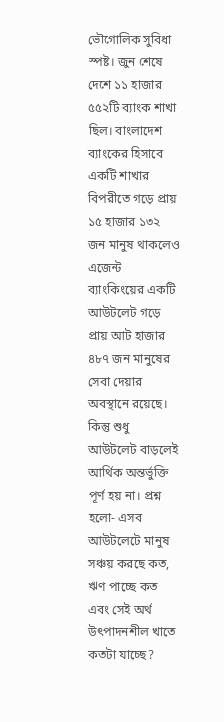ভৌগোলিক সুবিধা স্পষ্ট। জুন শেষে দেশে ১১ হাজার ৫৫২টি ব্যাংক শাখা ছিল। বাংলাদেশ ব্যাংকের হিসাবে একটি শাখার বিপরীতে গড়ে প্রায় ১৫ হাজার ১৩২ জন মানুষ থাকলেও এজেন্ট ব্যাংকিংয়ের একটি আউটলেট গড়ে প্রায় আট হাজার ৪৮৭ জন মানুষের সেবা দেয়ার অবস্থানে রয়েছে। কিন্তু শুধু আউটলেট বাড়লেই আর্থিক অন্তর্ভুক্তি পূর্ণ হয় না। প্রশ্ন হলো- এসব আউটলেটে মানুষ সঞ্চয় করছে কত, ঋণ পাচ্ছে কত এবং সেই অর্থ উৎপাদনশীল খাতে কতটা যাচ্ছে?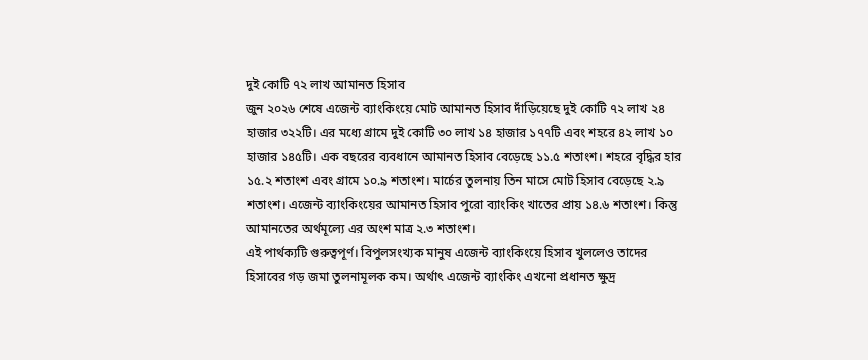দুই কোটি ৭২ লাখ আমানত হিসাব
জুন ২০২৬ শেষে এজেন্ট ব্যাংকিংয়ে মোট আমানত হিসাব দাঁড়িয়েছে দুই কোটি ৭২ লাখ ২৪ হাজার ৩২২টি। এর মধ্যে গ্রামে দুই কোটি ৩০ লাখ ১৪ হাজার ১৭৭টি এবং শহরে ৪২ লাখ ১০ হাজার ১৪৫টি। এক বছরের ব্যবধানে আমানত হিসাব বেড়েছে ১১.৫ শতাংশ। শহরে বৃদ্ধির হার ১৫.২ শতাংশ এবং গ্রামে ১০.৯ শতাংশ। মার্চের তুলনায় তিন মাসে মোট হিসাব বেড়েছে ২.৯ শতাংশ। এজেন্ট ব্যাংকিংয়ের আমানত হিসাব পুরো ব্যাংকিং খাতের প্রায় ১৪.৬ শতাংশ। কিন্তু আমানতের অর্থমূল্যে এর অংশ মাত্র ২.৩ শতাংশ।
এই পার্থক্যটি গুরুত্বপূর্ণ। বিপুলসংখ্যক মানুষ এজেন্ট ব্যাংকিংয়ে হিসাব খুললেও তাদের হিসাবের গড় জমা তুলনামূলক কম। অর্থাৎ এজেন্ট ব্যাংকিং এখনো প্রধানত ক্ষুদ্র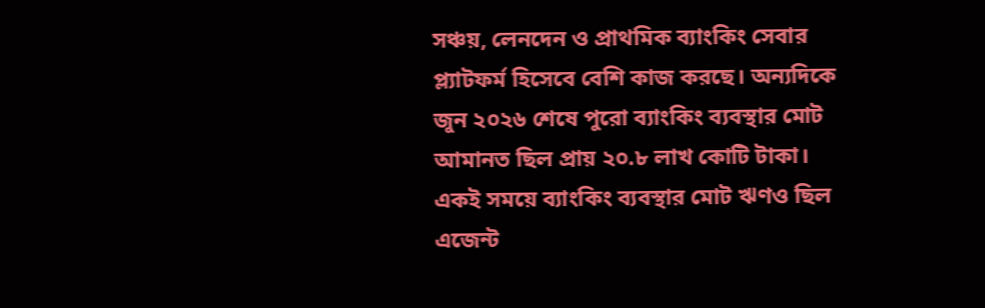সঞ্চয়, লেনদেন ও প্রাথমিক ব্যাংকিং সেবার প্ল্যাটফর্ম হিসেবে বেশি কাজ করছে। অন্যদিকে জুন ২০২৬ শেষে পুরো ব্যাংকিং ব্যবস্থার মোট আমানত ছিল প্রায় ২০.৮ লাখ কোটি টাকা। একই সময়ে ব্যাংকিং ব্যবস্থার মোট ঋণও ছিল এজেন্ট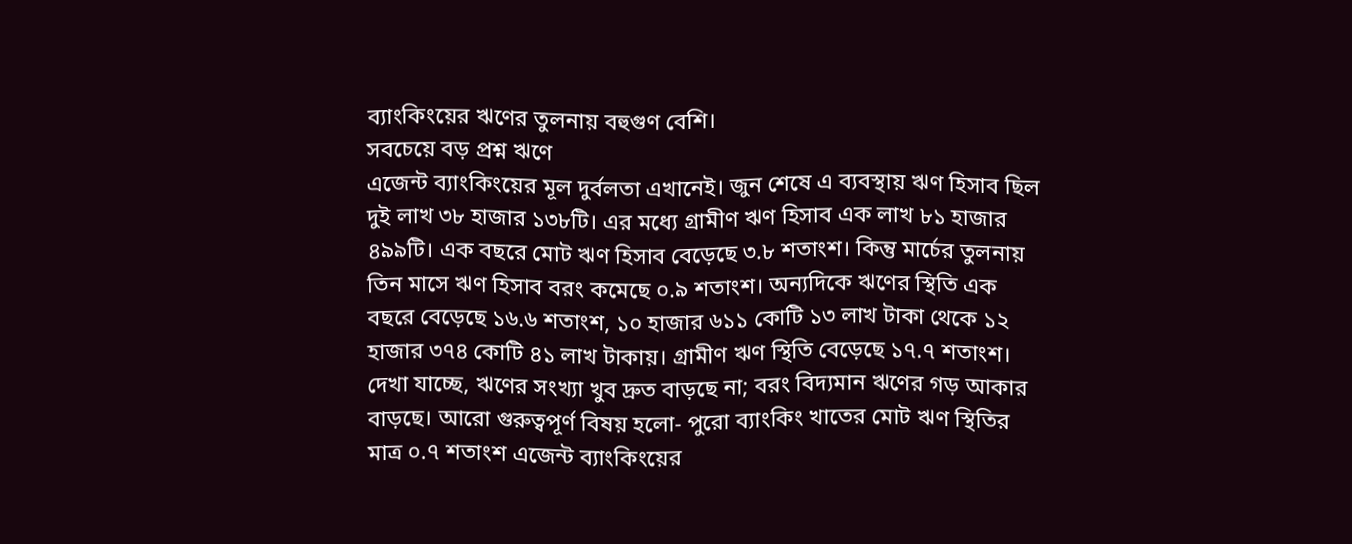ব্যাংকিংয়ের ঋণের তুলনায় বহুগুণ বেশি।
সবচেয়ে বড় প্রশ্ন ঋণে
এজেন্ট ব্যাংকিংয়ের মূল দুর্বলতা এখানেই। জুন শেষে এ ব্যবস্থায় ঋণ হিসাব ছিল দুই লাখ ৩৮ হাজার ১৩৮টি। এর মধ্যে গ্রামীণ ঋণ হিসাব এক লাখ ৮১ হাজার ৪৯৯টি। এক বছরে মোট ঋণ হিসাব বেড়েছে ৩.৮ শতাংশ। কিন্তু মার্চের তুলনায় তিন মাসে ঋণ হিসাব বরং কমেছে ০.৯ শতাংশ। অন্যদিকে ঋণের স্থিতি এক বছরে বেড়েছে ১৬.৬ শতাংশ, ১০ হাজার ৬১১ কোটি ১৩ লাখ টাকা থেকে ১২ হাজার ৩৭৪ কোটি ৪১ লাখ টাকায়। গ্রামীণ ঋণ স্থিতি বেড়েছে ১৭.৭ শতাংশ।
দেখা যাচ্ছে, ঋণের সংখ্যা খুব দ্রুত বাড়ছে না; বরং বিদ্যমান ঋণের গড় আকার বাড়ছে। আরো গুরুত্বপূর্ণ বিষয় হলো- পুরো ব্যাংকিং খাতের মোট ঋণ স্থিতির মাত্র ০.৭ শতাংশ এজেন্ট ব্যাংকিংয়ের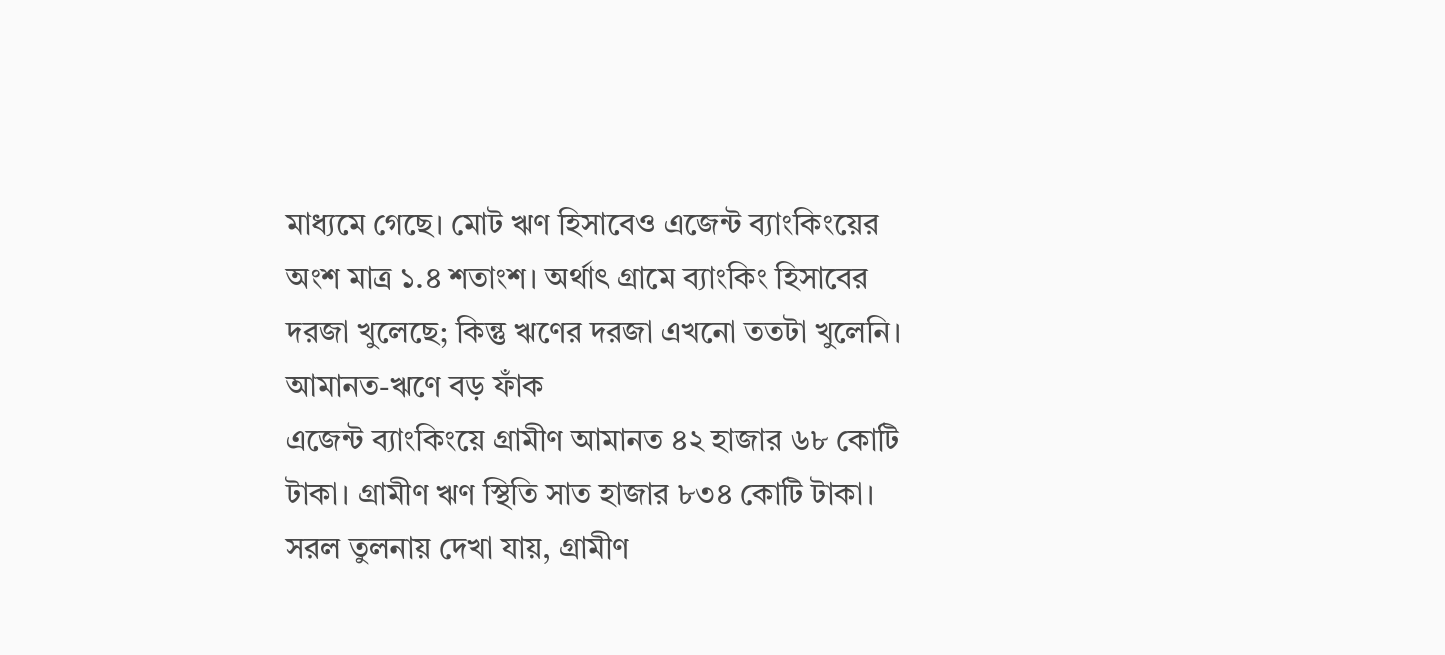মাধ্যমে গেছে। মোট ঋণ হিসাবেও এজেন্ট ব্যাংকিংয়ের অংশ মাত্র ১.৪ শতাংশ। অর্থাৎ গ্রামে ব্যাংকিং হিসাবের দরজা খুলেছে; কিন্তু ঋণের দরজা এখনো ততটা খুলেনি।
আমানত-ঋণে বড় ফাঁক
এজেন্ট ব্যাংকিংয়ে গ্রামীণ আমানত ৪২ হাজার ৬৮ কোটি টাকা। গ্রামীণ ঋণ স্থিতি সাত হাজার ৮৩৪ কোটি টাকা। সরল তুলনায় দেখা যায়, গ্রামীণ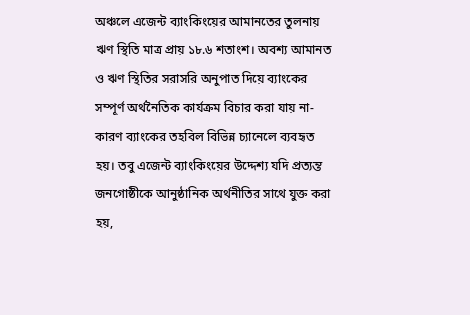অঞ্চলে এজেন্ট ব্যাংকিংয়ের আমানতের তুলনায় ঋণ স্থিতি মাত্র প্রায় ১৮.৬ শতাংশ। অবশ্য আমানত ও ঋণ স্থিতির সরাসরি অনুপাত দিয়ে ব্যাংকের সম্পূর্ণ অর্থনৈতিক কার্যক্রম বিচার করা যায় না- কারণ ব্যাংকের তহবিল বিভিন্ন চ্যানেলে ব্যবহৃত হয়। তবু এজেন্ট ব্যাংকিংয়ের উদ্দেশ্য যদি প্রত্যন্ত জনগোষ্ঠীকে আনুষ্ঠানিক অর্থনীতির সাথে যুক্ত করা হয়,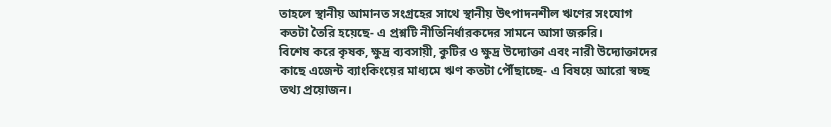তাহলে স্থানীয় আমানত সংগ্রহের সাথে স্থানীয় উৎপাদনশীল ঋণের সংযোগ কতটা তৈরি হয়েছে- এ প্রশ্নটি নীতিনির্ধারকদের সামনে আসা জরুরি।
বিশেষ করে কৃষক, ক্ষুদ্র ব্যবসায়ী, কুটির ও ক্ষুদ্র উদ্যোক্তা এবং নারী উদ্যোক্তাদের কাছে এজেন্ট ব্যাংকিংয়ের মাধ্যমে ঋণ কতটা পৌঁছাচ্ছে- এ বিষয়ে আরো স্বচ্ছ তথ্য প্রয়োজন।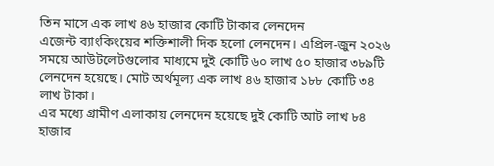তিন মাসে এক লাখ ৪৬ হাজার কোটি টাকার লেনদেন
এজেন্ট ব্যাংকিংয়ের শক্তিশালী দিক হলো লেনদেন। এপ্রিল-জুন ২০২৬ সময়ে আউটলেটগুলোর মাধ্যমে দুই কোটি ৬০ লাখ ৫০ হাজার ৩৮৯টি লেনদেন হয়েছে। মোট অর্থমূল্য এক লাখ ৪৬ হাজার ১৮৮ কোটি ৩৪ লাখ টাকা।
এর মধ্যে গ্রামীণ এলাকায় লেনদেন হয়েছে দুই কোটি আট লাখ ৮৪ হাজার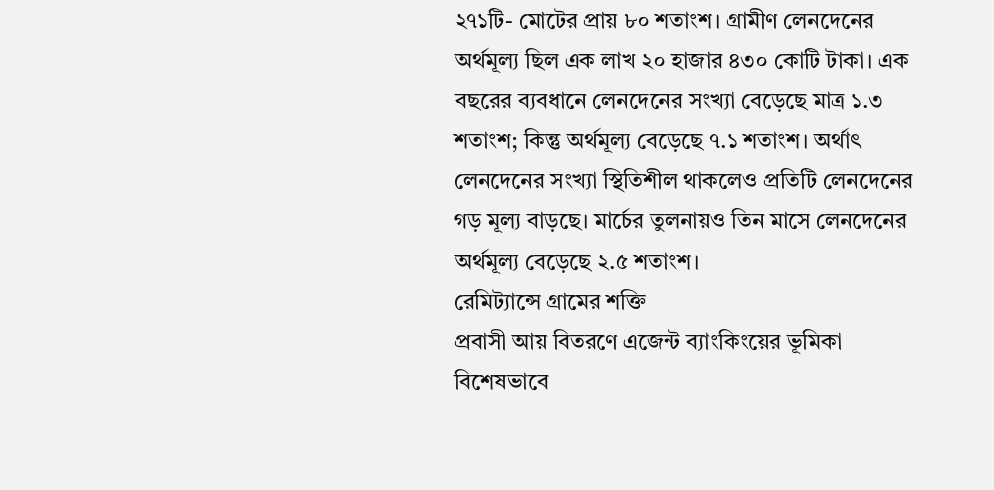২৭১টি- মোটের প্রায় ৮০ শতাংশ। গ্রামীণ লেনদেনের অর্থমূল্য ছিল এক লাখ ২০ হাজার ৪৩০ কোটি টাকা। এক বছরের ব্যবধানে লেনদেনের সংখ্যা বেড়েছে মাত্র ১.৩ শতাংশ; কিন্তু অর্থমূল্য বেড়েছে ৭.১ শতাংশ। অর্থাৎ লেনদেনের সংখ্যা স্থিতিশীল থাকলেও প্রতিটি লেনদেনের গড় মূল্য বাড়ছে। মার্চের তুলনায়ও তিন মাসে লেনদেনের অর্থমূল্য বেড়েছে ২.৫ শতাংশ।
রেমিট্যান্সে গ্রামের শক্তি
প্রবাসী আয় বিতরণে এজেন্ট ব্যাংকিংয়ের ভূমিকা বিশেষভাবে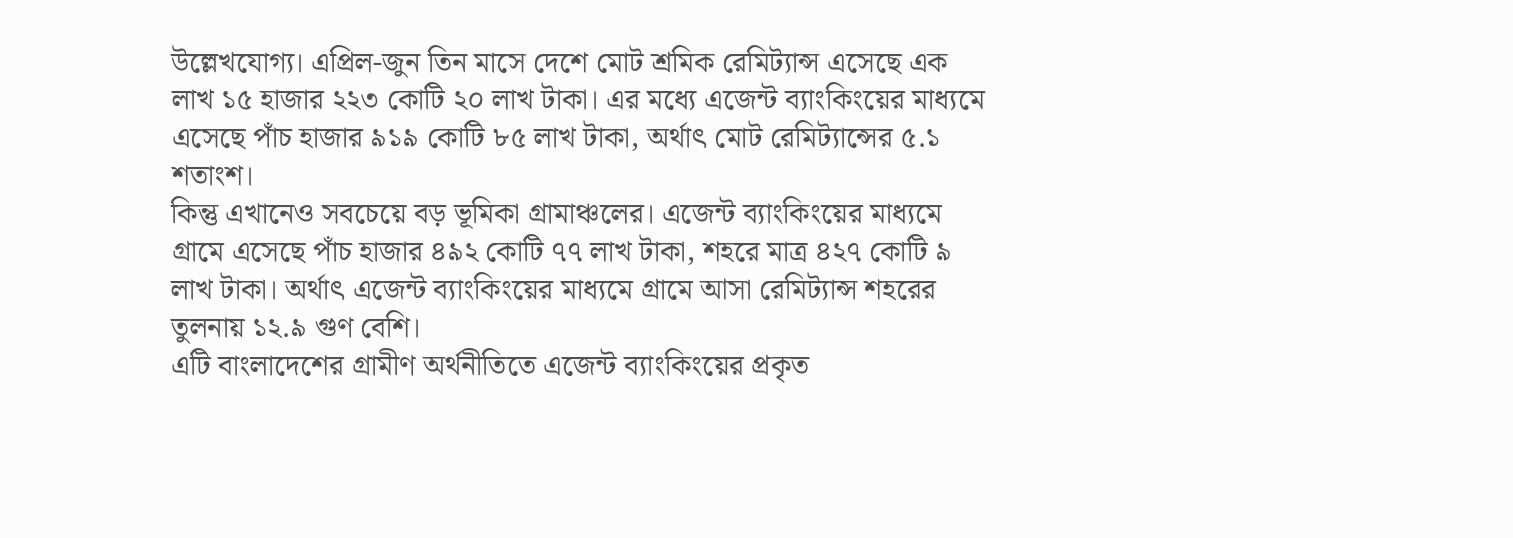উল্লেখযোগ্য। এপ্রিল-জুন তিন মাসে দেশে মোট শ্রমিক রেমিট্যান্স এসেছে এক লাখ ১৫ হাজার ২২৩ কোটি ২০ লাখ টাকা। এর মধ্যে এজেন্ট ব্যাংকিংয়ের মাধ্যমে এসেছে পাঁচ হাজার ৯১৯ কোটি ৮৫ লাখ টাকা, অর্থাৎ মোট রেমিট্যান্সের ৫.১ শতাংশ।
কিন্তু এখানেও সবচেয়ে বড় ভূমিকা গ্রামাঞ্চলের। এজেন্ট ব্যাংকিংয়ের মাধ্যমে গ্রামে এসেছে পাঁচ হাজার ৪৯২ কোটি ৭৭ লাখ টাকা, শহরে মাত্র ৪২৭ কোটি ৯ লাখ টাকা। অর্থাৎ এজেন্ট ব্যাংকিংয়ের মাধ্যমে গ্রামে আসা রেমিট্যান্স শহরের তুলনায় ১২.৯ গুণ বেশি।
এটি বাংলাদেশের গ্রামীণ অর্থনীতিতে এজেন্ট ব্যাংকিংয়ের প্রকৃত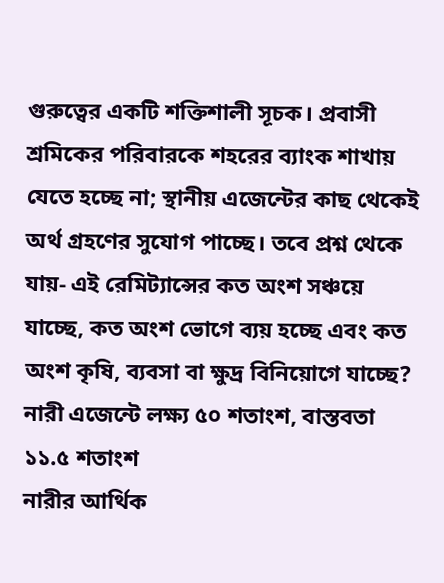গুরুত্বের একটি শক্তিশালী সূচক। প্রবাসী শ্রমিকের পরিবারকে শহরের ব্যাংক শাখায় যেতে হচ্ছে না; স্থানীয় এজেন্টের কাছ থেকেই অর্থ গ্রহণের সুযোগ পাচ্ছে। তবে প্রশ্ন থেকে যায়- এই রেমিট্যান্সের কত অংশ সঞ্চয়ে যাচ্ছে, কত অংশ ভোগে ব্যয় হচ্ছে এবং কত অংশ কৃষি, ব্যবসা বা ক্ষুদ্র বিনিয়োগে যাচ্ছে?
নারী এজেন্টে লক্ষ্য ৫০ শতাংশ, বাস্তবতা ১১.৫ শতাংশ
নারীর আর্থিক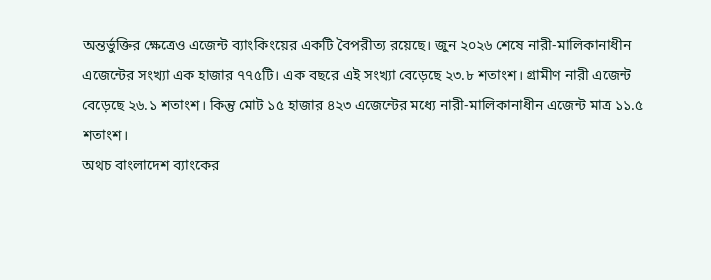অন্তর্ভুক্তির ক্ষেত্রেও এজেন্ট ব্যাংকিংয়ের একটি বৈপরীত্য রয়েছে। জুন ২০২৬ শেষে নারী-মালিকানাধীন এজেন্টের সংখ্যা এক হাজার ৭৭৫টি। এক বছরে এই সংখ্যা বেড়েছে ২৩.৮ শতাংশ। গ্রামীণ নারী এজেন্ট বেড়েছে ২৬.১ শতাংশ। কিন্তু মোট ১৫ হাজার ৪২৩ এজেন্টের মধ্যে নারী-মালিকানাধীন এজেন্ট মাত্র ১১.৫ শতাংশ।
অথচ বাংলাদেশ ব্যাংকের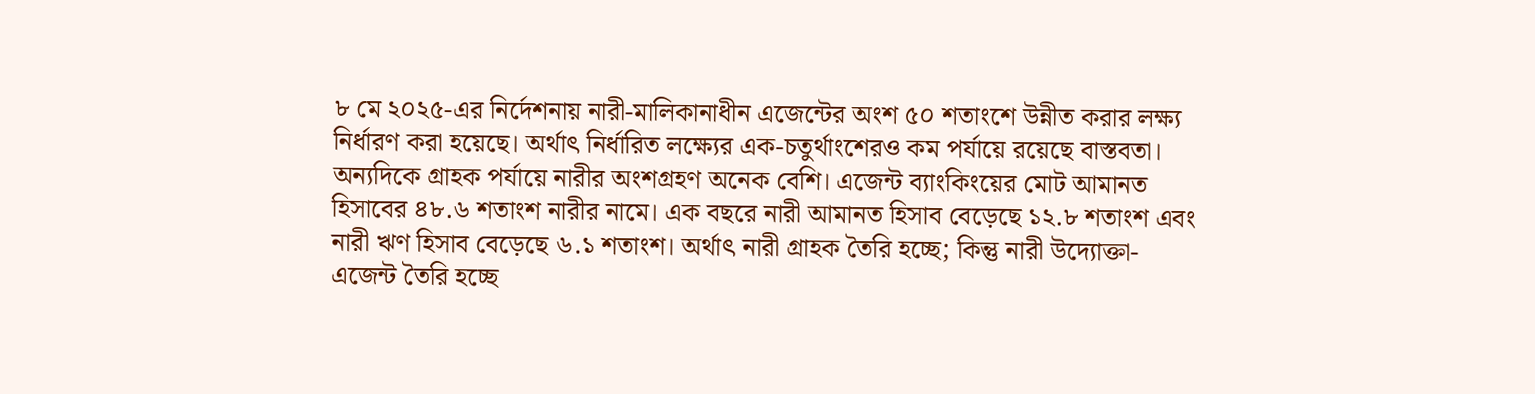৮ মে ২০২৫-এর নির্দেশনায় নারী-মালিকানাধীন এজেন্টের অংশ ৫০ শতাংশে উন্নীত করার লক্ষ্য নির্ধারণ করা হয়েছে। অর্থাৎ নির্ধারিত লক্ষ্যের এক-চতুর্থাংশেরও কম পর্যায়ে রয়েছে বাস্তবতা।
অন্যদিকে গ্রাহক পর্যায়ে নারীর অংশগ্রহণ অনেক বেশি। এজেন্ট ব্যাংকিংয়ের মোট আমানত হিসাবের ৪৮.৬ শতাংশ নারীর নামে। এক বছরে নারী আমানত হিসাব বেড়েছে ১২.৮ শতাংশ এবং নারী ঋণ হিসাব বেড়েছে ৬.১ শতাংশ। অর্থাৎ নারী গ্রাহক তৈরি হচ্ছে; কিন্তু নারী উদ্যোক্তা-এজেন্ট তৈরি হচ্ছে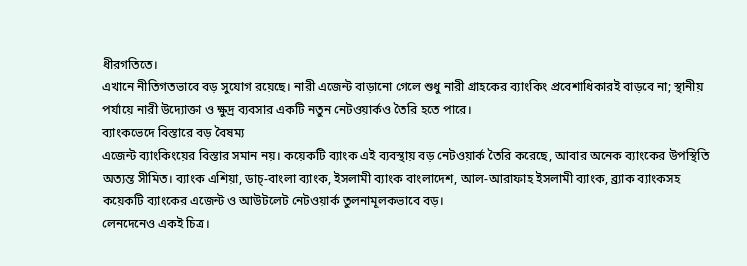ধীরগতিতে।
এখানে নীতিগতভাবে বড় সুযোগ রয়েছে। নারী এজেন্ট বাড়ানো গেলে শুধু নারী গ্রাহকের ব্যাংকিং প্রবেশাধিকারই বাড়বে না; স্থানীয় পর্যায়ে নারী উদ্যোক্তা ও ক্ষুদ্র ব্যবসার একটি নতুন নেটওয়ার্কও তৈরি হতে পারে।
ব্যাংকভেদে বিস্তারে বড় বৈষম্য
এজেন্ট ব্যাংকিংয়ের বিস্তার সমান নয়। কয়েকটি ব্যাংক এই ব্যবস্থায় বড় নেটওয়ার্ক তৈরি করেছে, আবার অনেক ব্যাংকের উপস্থিতি অত্যন্ত সীমিত। ব্যাংক এশিয়া, ডাচ্-বাংলা ব্যাংক, ইসলামী ব্যাংক বাংলাদেশ, আল-আরাফাহ ইসলামী ব্যাংক, ব্র্যাক ব্যাংকসহ কয়েকটি ব্যাংকের এজেন্ট ও আউটলেট নেটওয়ার্ক তুলনামূলকভাবে বড়।
লেনদেনেও একই চিত্র।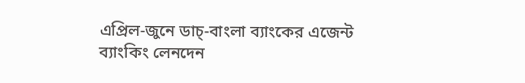এপ্রিল-জুনে ডাচ্-বাংলা ব্যাংকের এজেন্ট ব্যাংকিং লেনদেন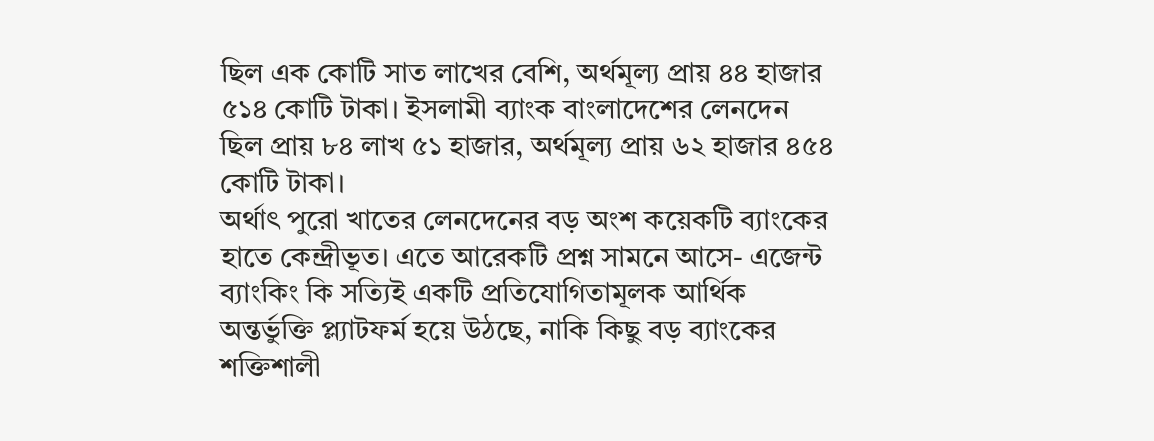ছিল এক কোটি সাত লাখের বেশি, অর্থমূল্য প্রায় ৪৪ হাজার ৫১৪ কোটি টাকা। ইসলামী ব্যাংক বাংলাদেশের লেনদেন ছিল প্রায় ৮৪ লাখ ৫১ হাজার, অর্থমূল্য প্রায় ৬২ হাজার ৪৫৪ কোটি টাকা।
অর্থাৎ পুরো খাতের লেনদেনের বড় অংশ কয়েকটি ব্যাংকের হাতে কেন্দ্রীভূত। এতে আরেকটি প্রশ্ন সামনে আসে- এজেন্ট ব্যাংকিং কি সত্যিই একটি প্রতিযোগিতামূলক আর্থিক অন্তর্ভুক্তি প্ল্যাটফর্ম হয়ে উঠছে, নাকি কিছু বড় ব্যাংকের শক্তিশালী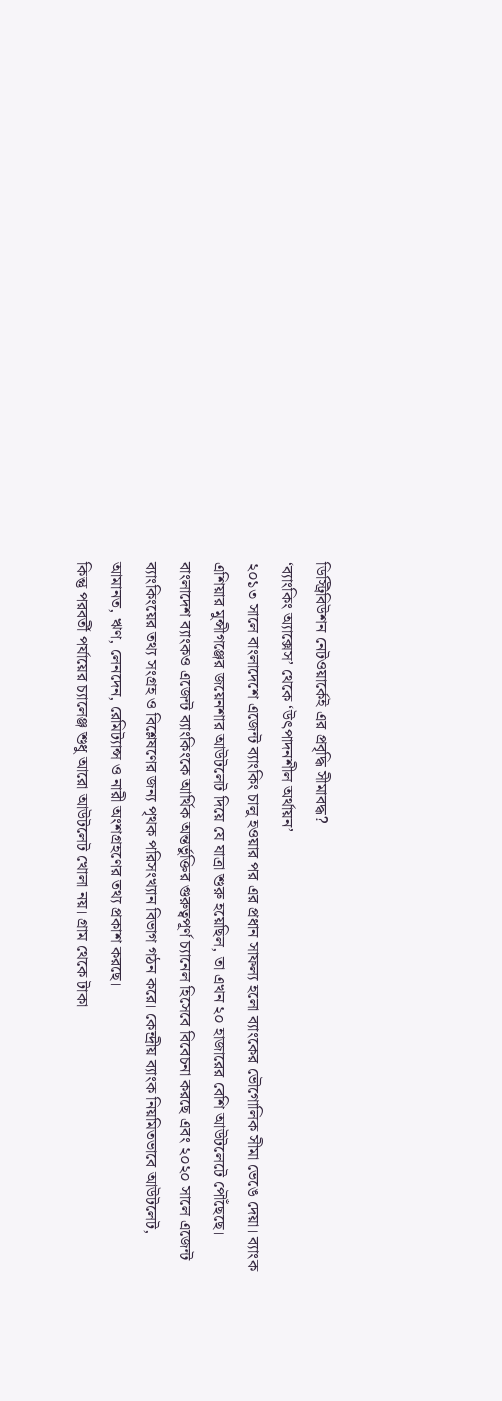ডিস্ট্রিবিউশন নেটওয়ার্কেই এর প্রবৃদ্ধি সীমাবদ্ধ?
‘ব্যাংকিং অ্যাক্সেস’ থেকে ‘উৎপাদনশীল অর্থায়ন’
২০১৩ সালে বাংলাদেশে এজেন্ট ব্যাংকিং চালু হওয়ার পর এর প্রধান সাফল্য হলো ব্যাংকের ভৌগোলিক সীমা ভেঙে দেয়া। ব্যাংক এশিয়ার মুন্সীগঞ্জের জয়েনশার আউটলেট দিয়ে যে যাত্রা শুরু হয়েছিল, তা এখন ২০ হাজারের বেশি আউটলেটে পৌঁছেছে।
বাংলাদেশ ব্যাংকও এজেন্ট ব্যাংকিংকে আর্থিক অন্তর্ভুক্তির গুরুত্বপূর্ণ চ্যানেল হিসেবে বিবেচনা করছে এবং ২০২০ সালে এজেন্ট ব্যাংকিংয়ের তথ্য সংগ্রহ ও বিশ্লেষণের জন্য পৃথক পরিসংখ্যান বিভাগ গঠন করে। কেন্দ্রীয় ব্যাংক নিয়মিতভাবে আউটলেট, আমানত, ঋণ, লেনদেন, রেমিট্যান্স ও নারী অংশগ্রহণের তথ্য প্রকাশ করছে।
কিন্তু পরবর্তী পর্যায়ের চ্যালেঞ্জ শুধু আরো আউটলেট খোলা নয়। গ্রাম থেকে টাকা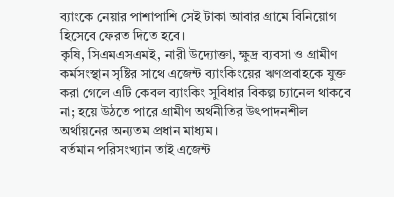ব্যাংকে নেয়ার পাশাপাশি সেই টাকা আবার গ্রামে বিনিয়োগ হিসেবে ফেরত দিতে হবে।
কৃষি, সিএমএসএমই, নারী উদ্যোক্তা, ক্ষুদ্র ব্যবসা ও গ্রামীণ কর্মসংস্থান সৃষ্টির সাথে এজেন্ট ব্যাংকিংয়ের ঋণপ্রবাহকে যুক্ত করা গেলে এটি কেবল ব্যাংকিং সুবিধার বিকল্প চ্যানেল থাকবে না; হয়ে উঠতে পারে গ্রামীণ অর্থনীতির উৎপাদনশীল অর্থায়নের অন্যতম প্রধান মাধ্যম।
বর্তমান পরিসংখ্যান তাই এজেন্ট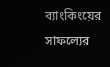ব্যাংকিংয়ের সাফল্যের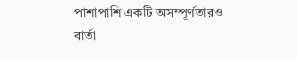পাশাপাশি একটি অসম্পূর্ণতারও বার্তা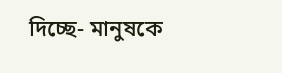দিচ্ছে- মানুষকে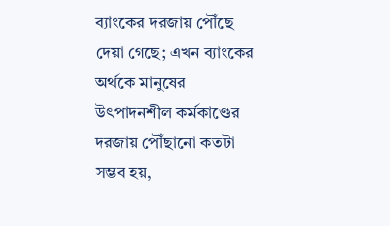ব্যাংকের দরজায় পৌঁছে দেয়া গেছে; এখন ব্যাংকের অর্থকে মানুষের উৎপাদনশীল কর্মকাণ্ডের দরজায় পৌঁছানো কতটা সম্ভব হয়,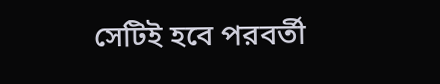সেটিই হবে পরবর্তী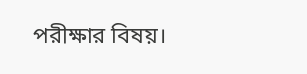পরীক্ষার বিষয়।